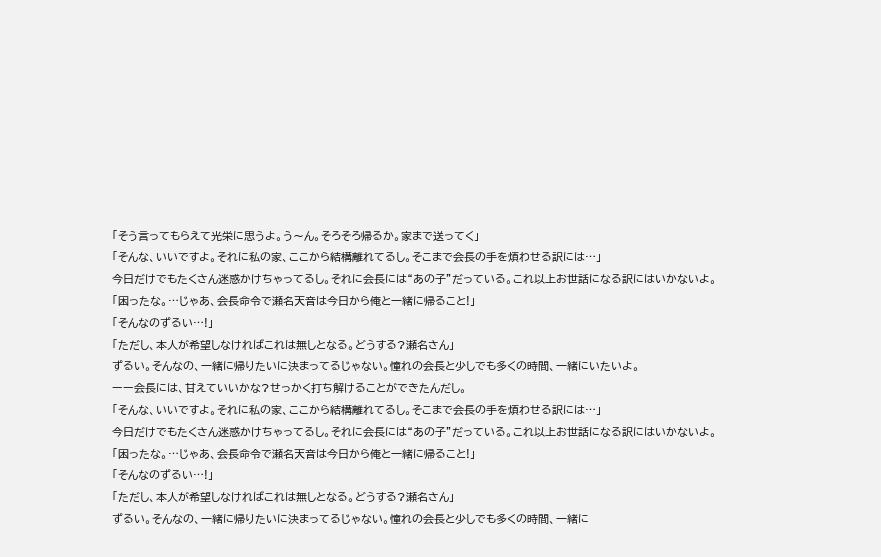「そう言ってもらえて光栄に思うよ。う〜ん。そろそろ帰るか。家まで送ってく」
「そんな、いいですよ。それに私の家、ここから結構離れてるし。そこまで会長の手を煩わせる訳には…」
今日だけでもたくさん迷惑かけちゃってるし。それに会長には“あの子”だっている。これ以上お世話になる訳にはいかないよ。
「困ったな。…じゃあ、会長命令で瀬名天音は今日から俺と一緒に帰ること!」
「そんなのずるい…!」
「ただし、本人が希望しなければこれは無しとなる。どうする?瀬名さん」
ずるい。そんなの、一緒に帰りたいに決まってるじゃない。憧れの会長と少しでも多くの時間、一緒にいたいよ。
ーー会長には、甘えていいかな?せっかく打ち解けることができたんだし。
「そんな、いいですよ。それに私の家、ここから結構離れてるし。そこまで会長の手を煩わせる訳には…」
今日だけでもたくさん迷惑かけちゃってるし。それに会長には“あの子”だっている。これ以上お世話になる訳にはいかないよ。
「困ったな。…じゃあ、会長命令で瀬名天音は今日から俺と一緒に帰ること!」
「そんなのずるい…!」
「ただし、本人が希望しなければこれは無しとなる。どうする?瀬名さん」
ずるい。そんなの、一緒に帰りたいに決まってるじゃない。憧れの会長と少しでも多くの時間、一緒に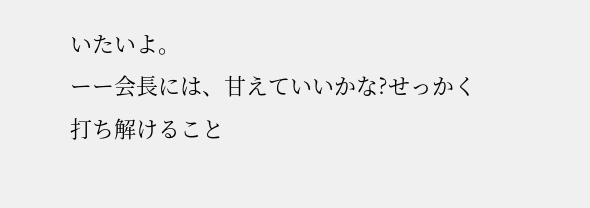いたいよ。
ーー会長には、甘えていいかな?せっかく打ち解けること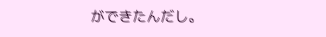ができたんだし。